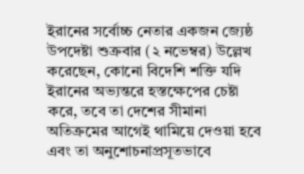ইরানের সর্বোচ্চ নেতার একজন জ্যেষ্ঠ উপদেষ্টা শুক্রবার (২ নভেম্বর) উল্লেখ করেছেন, কোনো বিদেশি শক্তি যদি ইরানের অভ্যন্তরে হস্তক্ষেপের চেষ্টা করে, তবে তা দেশের সীমানা অতিক্রমের আগেই থামিয়ে দেওয়া হবে এবং তা অনুশোচনাপ্রসূতভাবে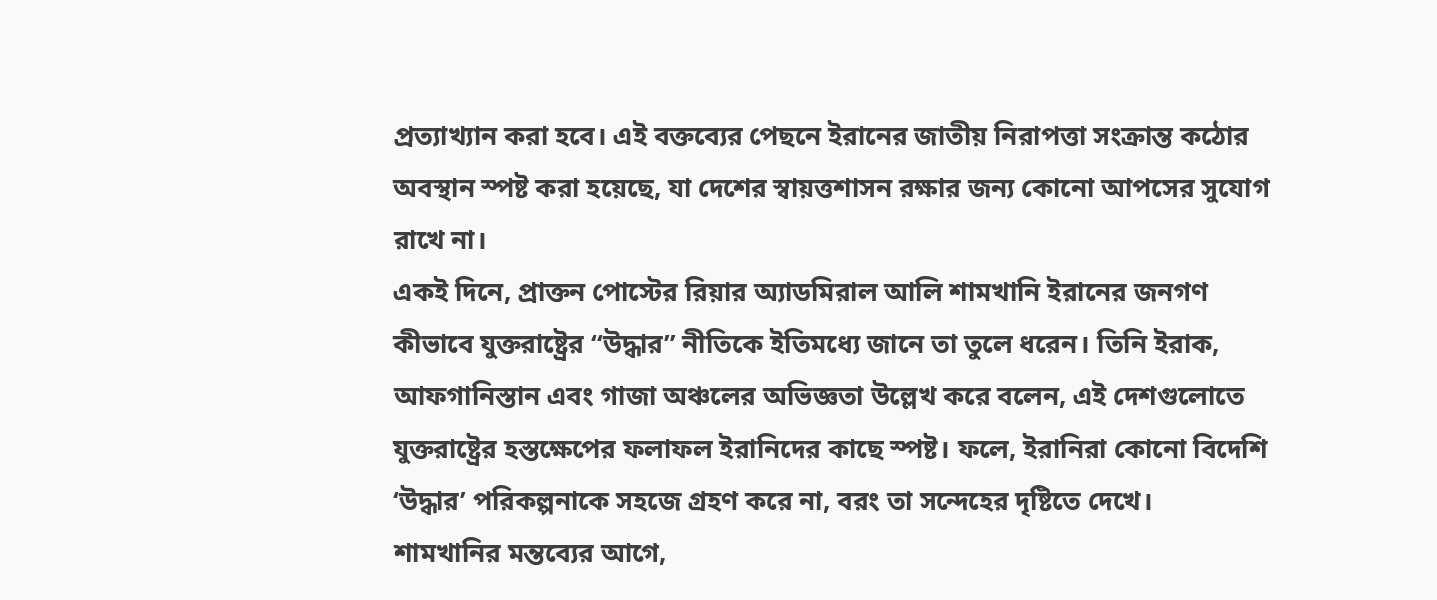প্রত্যাখ্যান করা হবে। এই বক্তব্যের পেছনে ইরানের জাতীয় নিরাপত্তা সংক্রান্ত কঠোর অবস্থান স্পষ্ট করা হয়েছে, যা দেশের স্বায়ত্তশাসন রক্ষার জন্য কোনো আপসের সুযোগ রাখে না।
একই দিনে, প্রাক্তন পোস্টের রিয়ার অ্যাডমিরাল আলি শামখানি ইরানের জনগণ কীভাবে যুক্তরাষ্ট্রের “উদ্ধার” নীতিকে ইতিমধ্যে জানে তা তুলে ধরেন। তিনি ইরাক, আফগানিস্তান এবং গাজা অঞ্চলের অভিজ্ঞতা উল্লেখ করে বলেন, এই দেশগুলোতে যুক্তরাষ্ট্রের হস্তক্ষেপের ফলাফল ইরানিদের কাছে স্পষ্ট। ফলে, ইরানিরা কোনো বিদেশি ‘উদ্ধার’ পরিকল্পনাকে সহজে গ্রহণ করে না, বরং তা সন্দেহের দৃষ্টিতে দেখে।
শামখানির মন্তব্যের আগে,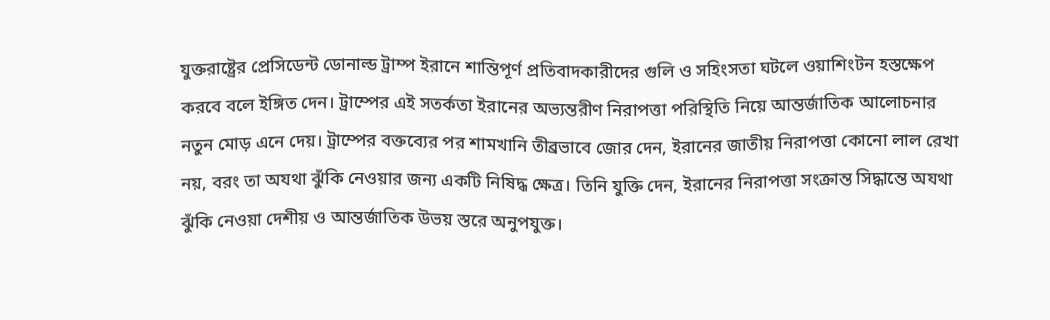যুক্তরাষ্ট্রের প্রেসিডেন্ট ডোনাল্ড ট্রাম্প ইরানে শান্তিপূর্ণ প্রতিবাদকারীদের গুলি ও সহিংসতা ঘটলে ওয়াশিংটন হস্তক্ষেপ করবে বলে ইঙ্গিত দেন। ট্রাম্পের এই সতর্কতা ইরানের অভ্যন্তরীণ নিরাপত্তা পরিস্থিতি নিয়ে আন্তর্জাতিক আলোচনার নতুন মোড় এনে দেয়। ট্রাম্পের বক্তব্যের পর শামখানি তীব্রভাবে জোর দেন, ইরানের জাতীয় নিরাপত্তা কোনো লাল রেখা নয়, বরং তা অযথা ঝুঁকি নেওয়ার জন্য একটি নিষিদ্ধ ক্ষেত্র। তিনি যুক্তি দেন, ইরানের নিরাপত্তা সংক্রান্ত সিদ্ধান্তে অযথা ঝুঁকি নেওয়া দেশীয় ও আন্তর্জাতিক উভয় স্তরে অনুপযুক্ত।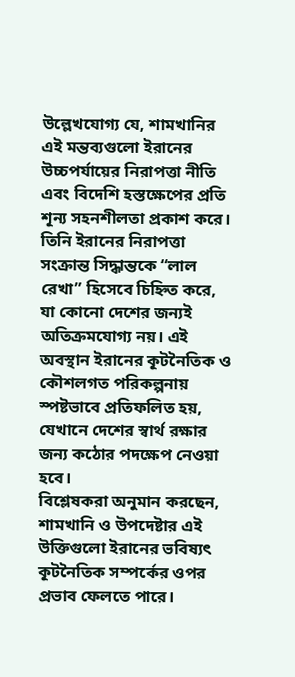উল্লেখযোগ্য যে, শামখানির এই মন্তব্যগুলো ইরানের উচ্চপর্যায়ের নিরাপত্তা নীতি এবং বিদেশি হস্তক্ষেপের প্রতি শূন্য সহনশীলতা প্রকাশ করে। তিনি ইরানের নিরাপত্তা সংক্রান্ত সিদ্ধান্তকে “লাল রেখা” হিসেবে চিহ্নিত করে, যা কোনো দেশের জন্যই অতিক্রমযোগ্য নয়। এই অবস্থান ইরানের কূটনৈতিক ও কৌশলগত পরিকল্পনায় স্পষ্টভাবে প্রতিফলিত হয়, যেখানে দেশের স্বার্থ রক্ষার জন্য কঠোর পদক্ষেপ নেওয়া হবে।
বিশ্লেষকরা অনুমান করছেন, শামখানি ও উপদেষ্টার এই উক্তিগুলো ইরানের ভবিষ্যৎ কূটনৈতিক সম্পর্কের ওপর প্রভাব ফেলতে পারে।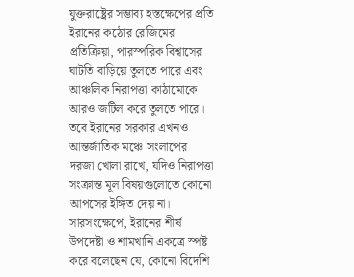যুক্তরাষ্ট্রের সম্ভাব্য হস্তক্ষেপের প্রতি ইরানের কঠোর রেজিমের প্রতিক্রিয়া, পারস্পরিক বিশ্বাসের ঘাটতি বাড়িয়ে তুলতে পারে এবং আঞ্চলিক নিরাপত্তা কাঠামোকে আরও জটিল করে তুলতে পারে। তবে ইরানের সরকার এখনও আন্তর্জাতিক মঞ্চে সংলাপের দরজা খোলা রাখে, যদিও নিরাপত্তা সংক্রান্ত মূল বিষয়গুলোতে কোনো আপসের ইঙ্গিত দেয় না।
সারসংক্ষেপে, ইরানের শীর্ষ উপদেষ্টা ও শামখানি একত্রে স্পষ্ট করে বলেছেন যে, কোনো বিদেশি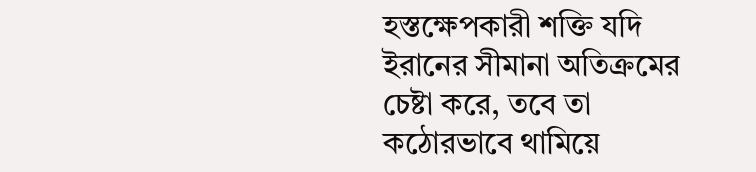হস্তক্ষেপকারী শক্তি যদি ইরানের সীমানা অতিক্রমের চেষ্টা করে, তবে তা কঠোরভাবে থামিয়ে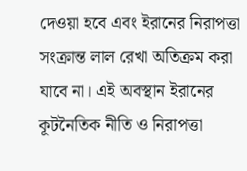দেওয়া হবে এবং ইরানের নিরাপত্তা সংক্রান্ত লাল রেখা অতিক্রম করা যাবে না। এই অবস্থান ইরানের কূটনৈতিক নীতি ও নিরাপত্তা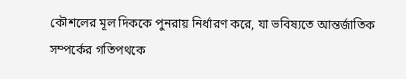কৌশলের মূল দিককে পুনরায় নির্ধারণ করে, যা ভবিষ্যতে আন্তর্জাতিক সম্পর্কের গতিপথকে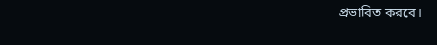প্রভাবিত করবে।